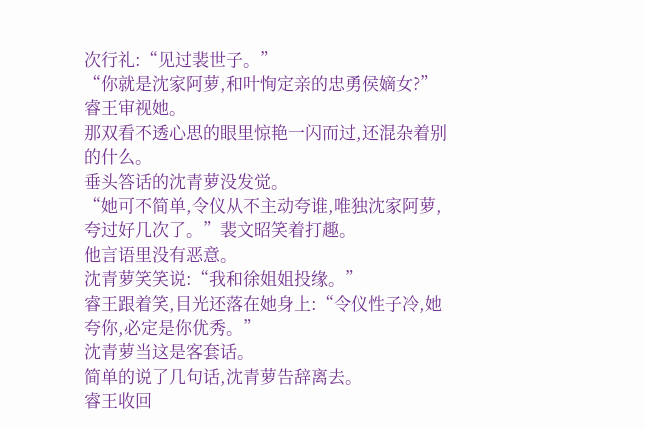次行礼:“见过裴世子。”
“你就是沈家阿萝,和叶恂定亲的忠勇侯嫡女?”睿王审视她。
那双看不透心思的眼里惊艳一闪而过,还混杂着别的什么。
垂头答话的沈青萝没发觉。
“她可不简单,令仪从不主动夸谁,唯独沈家阿萝,夸过好几次了。”裴文昭笑着打趣。
他言语里没有恶意。
沈青萝笑笑说:“我和徐姐姐投缘。”
睿王跟着笑,目光还落在她身上:“令仪性子冷,她夸你,必定是你优秀。”
沈青萝当这是客套话。
简单的说了几句话,沈青萝告辞离去。
睿王收回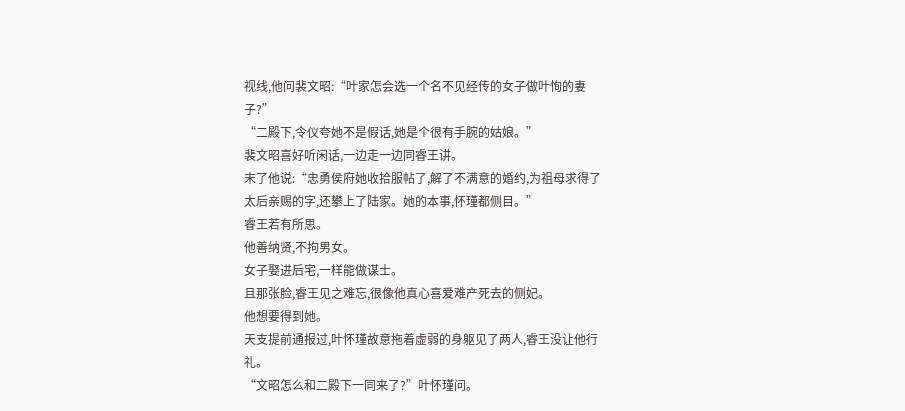视线,他问裴文昭:“叶家怎会选一个名不见经传的女子做叶恂的妻子?”
“二殿下,令仪夸她不是假话,她是个很有手腕的姑娘。”
裴文昭喜好听闲话,一边走一边同睿王讲。
末了他说:“忠勇侯府她收拾服帖了,解了不满意的婚约,为祖母求得了太后亲赐的字,还攀上了陆家。她的本事,怀瑾都侧目。”
睿王若有所思。
他善纳贤,不拘男女。
女子娶进后宅,一样能做谋士。
且那张脸,睿王见之难忘,很像他真心喜爱难产死去的侧妃。
他想要得到她。
天支提前通报过,叶怀瑾故意拖着虚弱的身躯见了两人,睿王没让他行礼。
“文昭怎么和二殿下一同来了?”叶怀瑾问。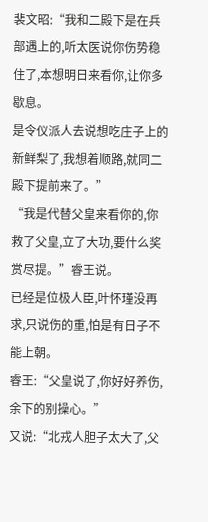裴文昭:“我和二殿下是在兵部遇上的,听太医说你伤势稳住了,本想明日来看你,让你多歇息。
是令仪派人去说想吃庄子上的新鲜梨了,我想着顺路,就同二殿下提前来了。”
“我是代替父皇来看你的,你救了父皇,立了大功,要什么奖赏尽提。”睿王说。
已经是位极人臣,叶怀瑾没再求,只说伤的重,怕是有日子不能上朝。
睿王:“父皇说了,你好好养伤,余下的别操心。”
又说:“北戎人胆子太大了,父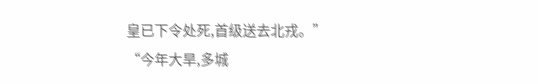皇已下令处死,首级送去北戎。”
“今年大旱,多城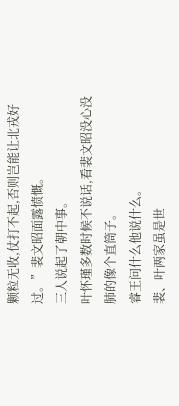颗粒无收,仗打不起,否则岂能让北戎好过。”裴文昭面露愤慨。
三人说起了朝中事。
叶怀瑾多数时候不说话,看裴文昭没心没肺的像个直筒子。
睿王问什么他说什么。
裴、叶两家虽是世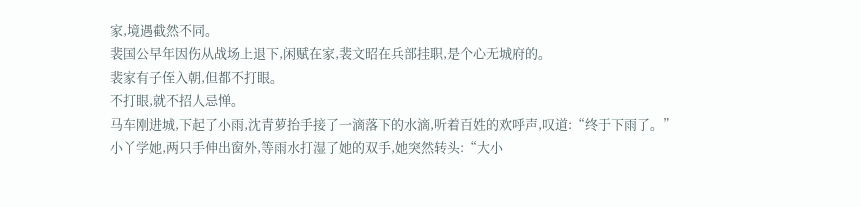家,境遇截然不同。
裴国公早年因伤从战场上退下,闲赋在家,裴文昭在兵部挂职,是个心无城府的。
裴家有子侄入朝,但都不打眼。
不打眼,就不招人忌惮。
马车刚进城,下起了小雨,沈青萝抬手接了一滴落下的水滴,听着百姓的欢呼声,叹道:“终于下雨了。”
小丫学她,两只手伸出窗外,等雨水打湿了她的双手,她突然转头:“大小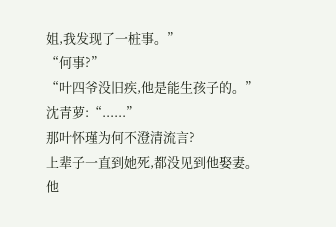姐,我发现了一桩事。”
“何事?”
“叶四爷没旧疾,他是能生孩子的。”
沈青萝:“......”
那叶怀瑾为何不澄清流言?
上辈子一直到她死,都没见到他娶妻。
他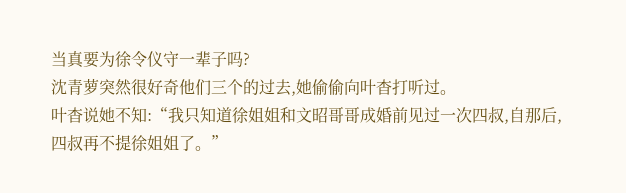当真要为徐令仪守一辈子吗?
沈青萝突然很好奇他们三个的过去,她偷偷向叶杳打听过。
叶杳说她不知:“我只知道徐姐姐和文昭哥哥成婚前见过一次四叔,自那后,四叔再不提徐姐姐了。”